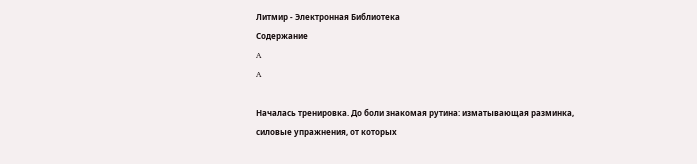Литмир - Электронная Библиотека
Содержание
A
A

Началась тренировка. До боли знакомая рутина: изматывающая разминка, силовые упражнения, от которых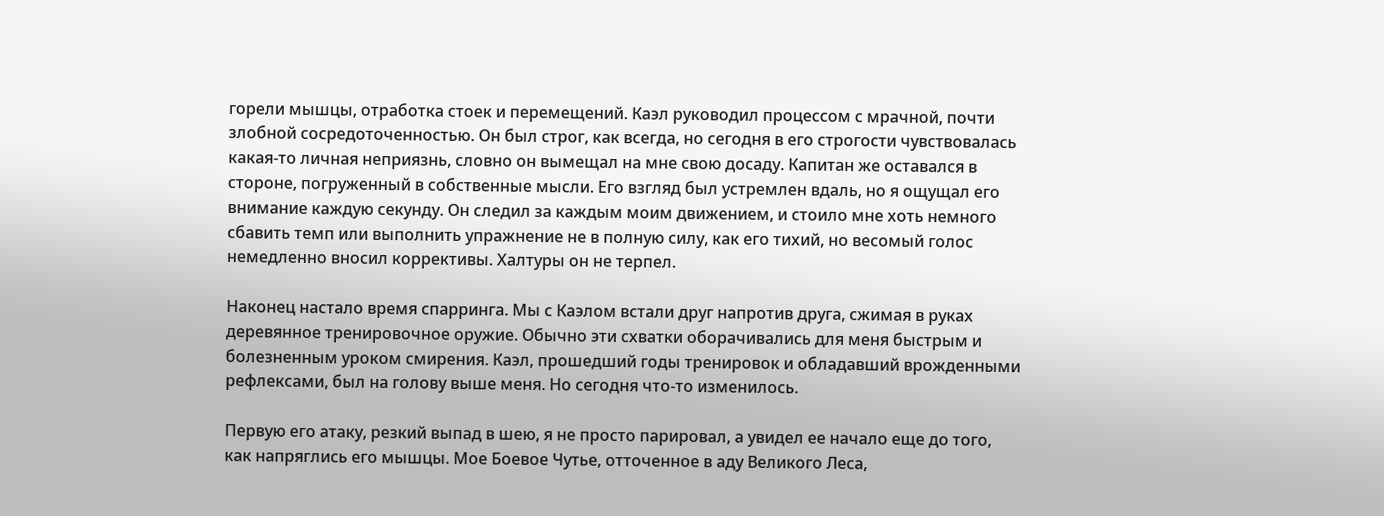горели мышцы, отработка стоек и перемещений. Каэл руководил процессом с мрачной, почти злобной сосредоточенностью. Он был строг, как всегда, но сегодня в его строгости чувствовалась какая-то личная неприязнь, словно он вымещал на мне свою досаду. Капитан же оставался в стороне, погруженный в собственные мысли. Его взгляд был устремлен вдаль, но я ощущал его внимание каждую секунду. Он следил за каждым моим движением, и стоило мне хоть немного сбавить темп или выполнить упражнение не в полную силу, как его тихий, но весомый голос немедленно вносил коррективы. Халтуры он не терпел.

Наконец настало время спарринга. Мы с Каэлом встали друг напротив друга, сжимая в руках деревянное тренировочное оружие. Обычно эти схватки оборачивались для меня быстрым и болезненным уроком смирения. Каэл, прошедший годы тренировок и обладавший врожденными рефлексами, был на голову выше меня. Но сегодня что-то изменилось.

Первую его атаку, резкий выпад в шею, я не просто парировал, а увидел ее начало еще до того, как напряглись его мышцы. Мое Боевое Чутье, отточенное в аду Великого Леса,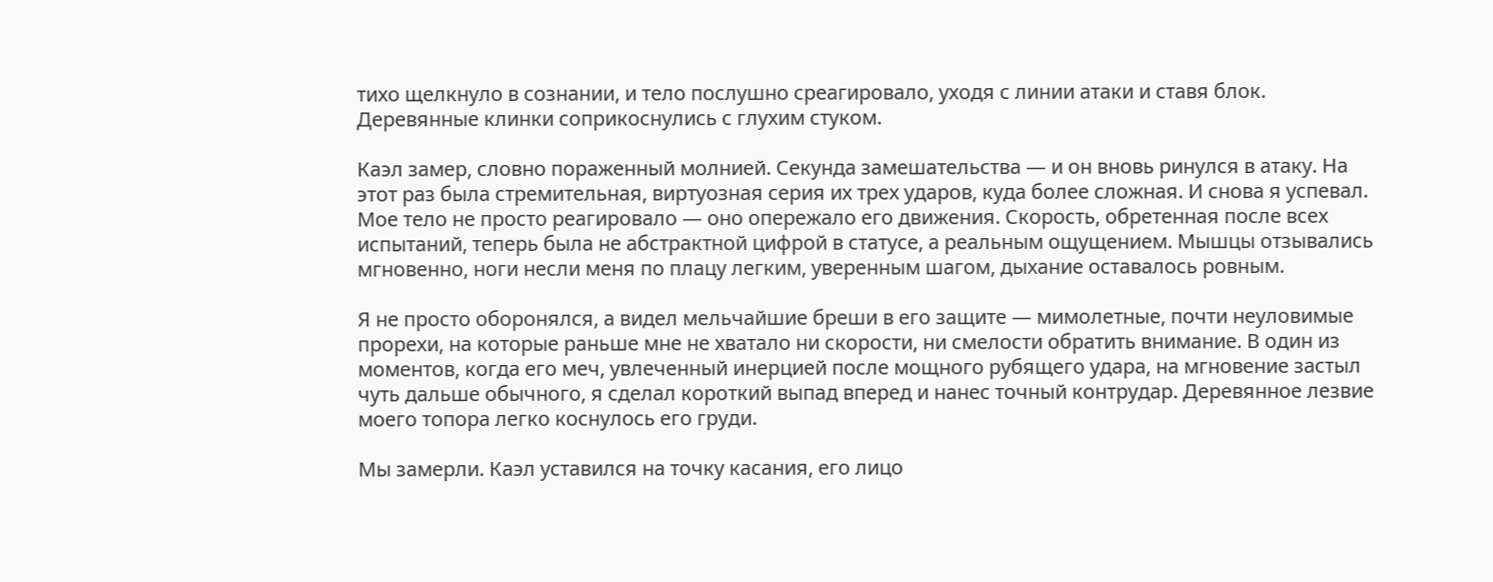тихо щелкнуло в сознании, и тело послушно среагировало, уходя с линии атаки и ставя блок. Деревянные клинки соприкоснулись с глухим стуком.

Каэл замер, словно пораженный молнией. Секунда замешательства — и он вновь ринулся в атаку. На этот раз была стремительная, виртуозная серия их трех ударов, куда более сложная. И снова я успевал. Мое тело не просто реагировало — оно опережало его движения. Скорость, обретенная после всех испытаний, теперь была не абстрактной цифрой в статусе, а реальным ощущением. Мышцы отзывались мгновенно, ноги несли меня по плацу легким, уверенным шагом, дыхание оставалось ровным.

Я не просто оборонялся, а видел мельчайшие бреши в его защите — мимолетные, почти неуловимые прорехи, на которые раньше мне не хватало ни скорости, ни смелости обратить внимание. В один из моментов, когда его меч, увлеченный инерцией после мощного рубящего удара, на мгновение застыл чуть дальше обычного, я сделал короткий выпад вперед и нанес точный контрудар. Деревянное лезвие моего топора легко коснулось его груди.

Мы замерли. Каэл уставился на точку касания, его лицо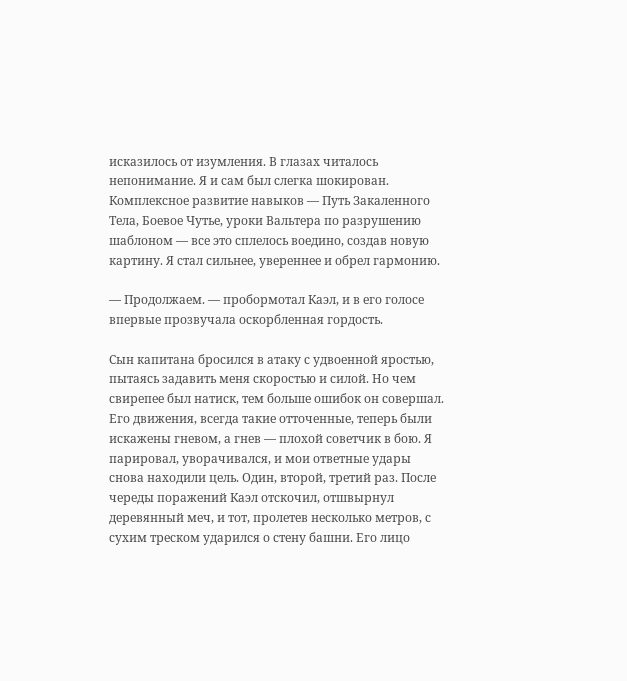исказилось от изумления. В глазах читалось непонимание. Я и сам был слегка шокирован. Комплексное развитие навыков — Путь Закаленного Тела, Боевое Чутье, уроки Вальтера по разрушению шаблоном — все это сплелось воедино, создав новую картину. Я стал сильнее, увереннее и обрел гармонию.

— Продолжаем. — пробормотал Каэл, и в его голосе впервые прозвучала оскорбленная гордость.

Сын капитана бросился в атаку с удвоенной яростью, пытаясь задавить меня скоростью и силой. Но чем свирепее был натиск, тем больше ошибок он совершал. Его движения, всегда такие отточенные, теперь были искажены гневом, а гнев — плохой советчик в бою. Я парировал, уворачивался, и мои ответные удары снова находили цель. Один, второй, третий раз. После череды поражений Каэл отскочил, отшвырнул деревянный меч, и тот, пролетев несколько метров, с сухим треском ударился о стену башни. Его лицо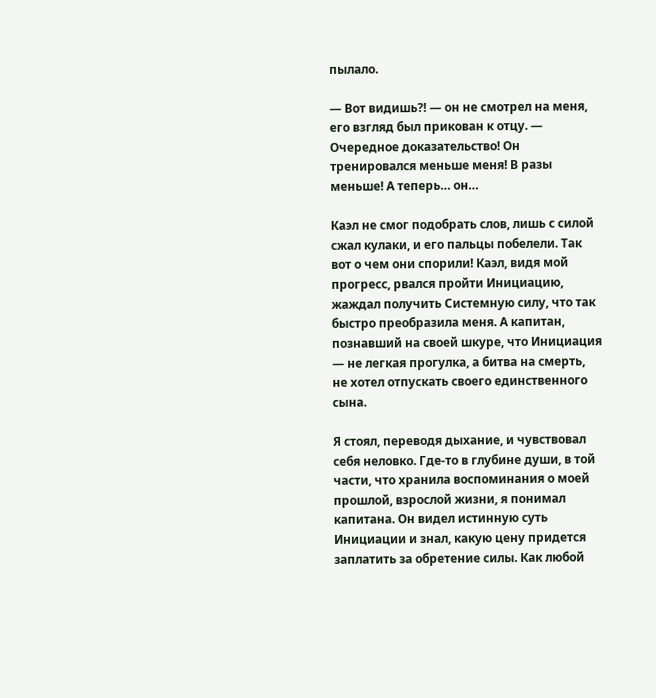пылало.

— Вот видишь⁈ — он не смотрел на меня, его взгляд был прикован к отцу. — Очередное доказательство! Он тренировался меньше меня! В разы меньше! А теперь… он…

Каэл не смог подобрать слов, лишь с силой сжал кулаки, и его пальцы побелели. Так вот о чем они спорили! Каэл, видя мой прогресс, рвался пройти Инициацию, жаждал получить Системную силу, что так быстро преобразила меня. А капитан, познавший на своей шкуре, что Инициация — не легкая прогулка, а битва на смерть, не хотел отпускать своего единственного сына.

Я стоял, переводя дыхание, и чувствовал себя неловко. Где-то в глубине души, в той части, что хранила воспоминания о моей прошлой, взрослой жизни, я понимал капитана. Он видел истинную суть Инициации и знал, какую цену придется заплатить за обретение силы. Как любой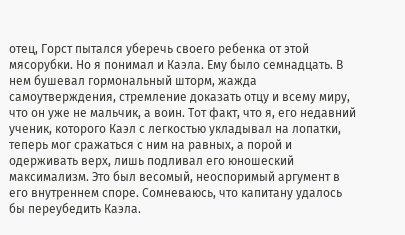отец, Горст пытался уберечь своего ребенка от этой мясорубки. Но я понимал и Каэла. Ему было семнадцать. В нем бушевал гормональный шторм, жажда самоутверждения, стремление доказать отцу и всему миру, что он уже не мальчик, а воин. Тот факт, что я, его недавний ученик, которого Каэл с легкостью укладывал на лопатки, теперь мог сражаться с ним на равных, а порой и одерживать верх, лишь подливал его юношеский максимализм. Это был весомый, неоспоримый аргумент в его внутреннем споре. Сомневаюсь, что капитану удалось бы переубедить Каэла.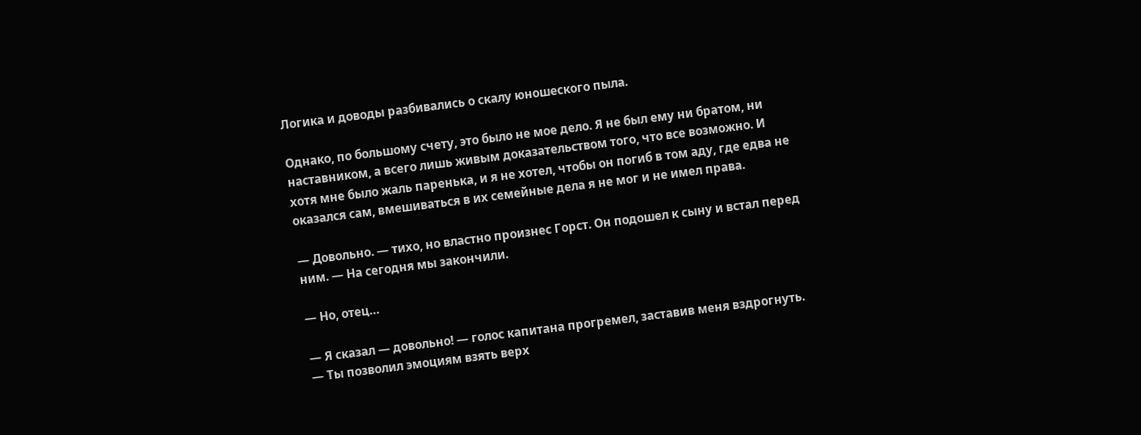Логика и доводы разбивались о скалу юношеского пыла.

Однако, по большому счету, это было не мое дело. Я не был ему ни братом, ни наставником, а всего лишь живым доказательством того, что все возможно. И хотя мне было жаль паренька, и я не хотел, чтобы он погиб в том аду, где едва не оказался сам, вмешиваться в их семейные дела я не мог и не имел права.

— Довольно. — тихо, но властно произнес Горст. Он подошел к сыну и встал перед ним. — На сегодня мы закончили.

— Но, отец…

— Я сказал — довольно! — голос капитана прогремел, заставив меня вздрогнуть. — Ты позволил эмоциям взять верх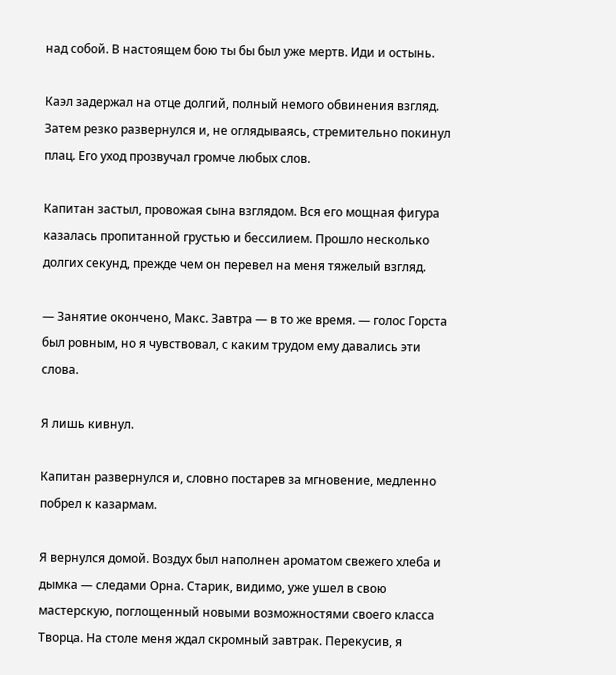над собой. В настоящем бою ты бы был уже мертв. Иди и остынь.

Каэл задержал на отце долгий, полный немого обвинения взгляд. Затем резко развернулся и, не оглядываясь, стремительно покинул плац. Его уход прозвучал громче любых слов.

Капитан застыл, провожая сына взглядом. Вся его мощная фигура казалась пропитанной грустью и бессилием. Прошло несколько долгих секунд, прежде чем он перевел на меня тяжелый взгляд.

— Занятие окончено, Макс. Завтра — в то же время. — голос Горста был ровным, но я чувствовал, с каким трудом ему давались эти слова.

Я лишь кивнул.

Капитан развернулся и, словно постарев за мгновение, медленно побрел к казармам.

Я вернулся домой. Воздух был наполнен ароматом свежего хлеба и дымка — следами Орна. Старик, видимо, уже ушел в свою мастерскую, поглощенный новыми возможностями своего класса Творца. На столе меня ждал скромный завтрак. Перекусив, я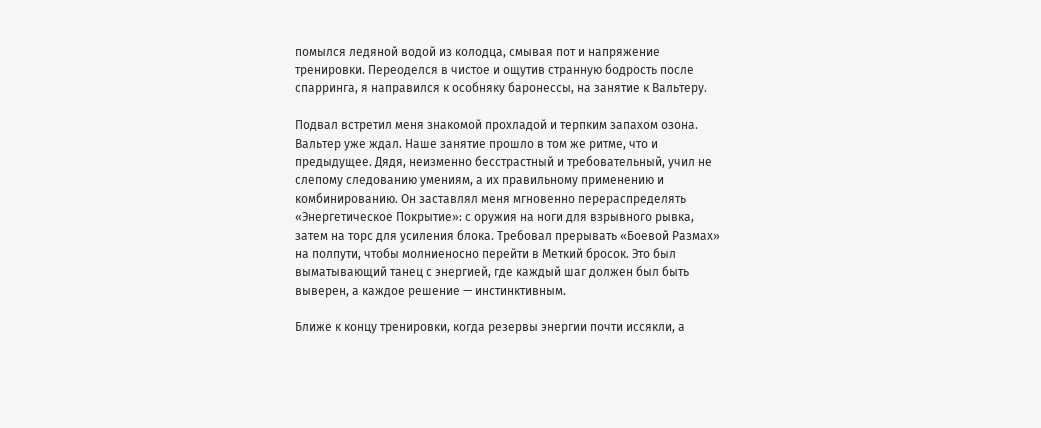помылся ледяной водой из колодца, смывая пот и напряжение тренировки. Переоделся в чистое и ощутив странную бодрость после спарринга, я направился к особняку баронессы, на занятие к Вальтеру.

Подвал встретил меня знакомой прохладой и терпким запахом озона. Вальтер уже ждал. Наше занятие прошло в том же ритме, что и предыдущее. Дядя, неизменно бесстрастный и требовательный, учил не слепому следованию умениям, а их правильному применению и комбинированию. Он заставлял меня мгновенно перераспределять «Энергетическое Покрытие»: с оружия на ноги для взрывного рывка, затем на торс для усиления блока. Требовал прерывать «Боевой Размах» на полпути, чтобы молниеносно перейти в Меткий бросок. Это был выматывающий танец с энергией, где каждый шаг должен был быть выверен, а каждое решение — инстинктивным.

Ближе к концу тренировки, когда резервы энергии почти иссякли, а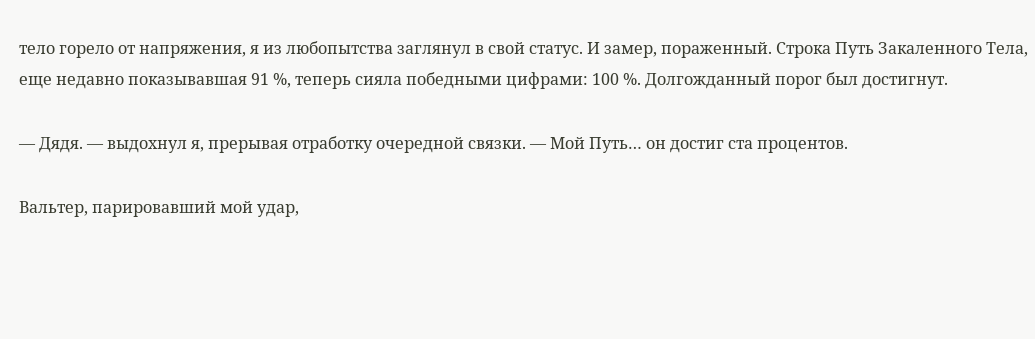тело горело от напряжения, я из любопытства заглянул в свой статус. И замер, пораженный. Строка Путь Закаленного Тела, еще недавно показывавшая 91 %, теперь сияла победными цифрами: 100 %. Долгожданный порог был достигнут.

— Дядя. — выдохнул я, прерывая отработку очередной связки. — Мой Путь… он достиг ста процентов.

Вальтер, парировавший мой удар,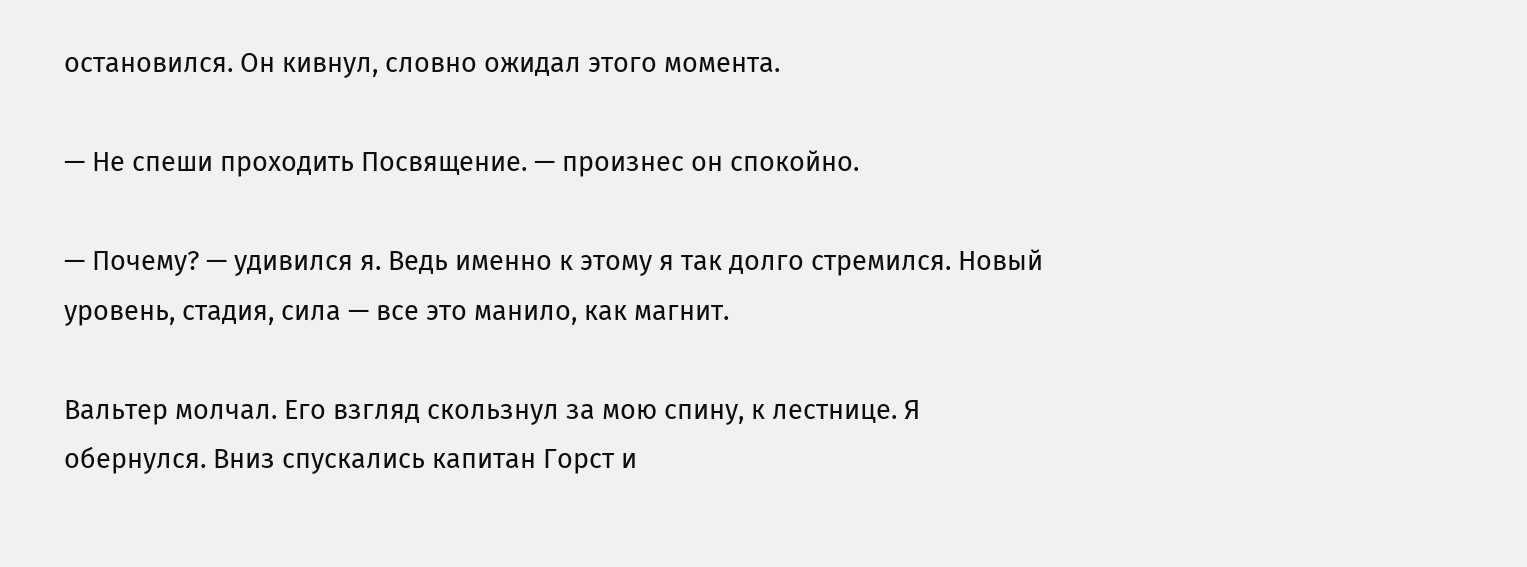остановился. Он кивнул, словно ожидал этого момента.

— Не спеши проходить Посвящение. — произнес он спокойно.

— Почему? — удивился я. Ведь именно к этому я так долго стремился. Новый уровень, стадия, сила — все это манило, как магнит.

Вальтер молчал. Его взгляд скользнул за мою спину, к лестнице. Я обернулся. Вниз спускались капитан Горст и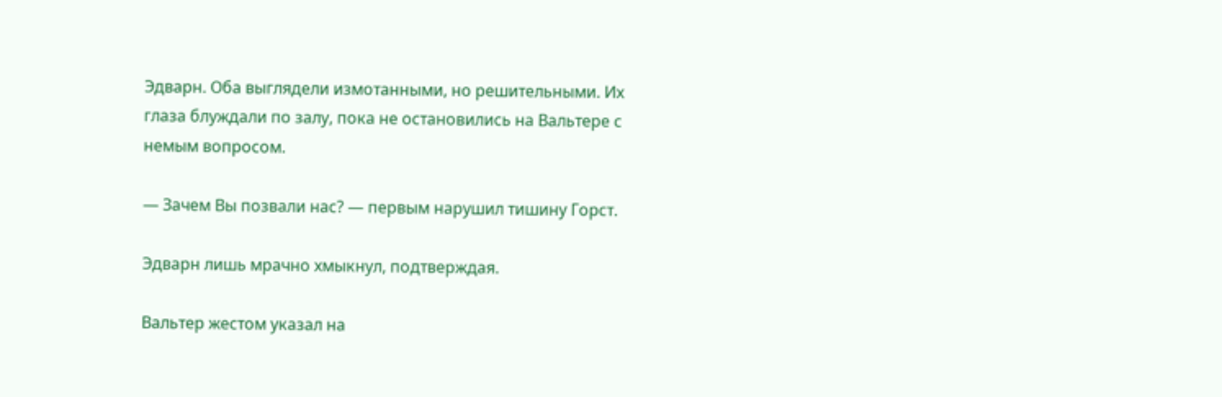Эдварн. Оба выглядели измотанными, но решительными. Их глаза блуждали по залу, пока не остановились на Вальтере с немым вопросом.

— Зачем Вы позвали нас? — первым нарушил тишину Горст.

Эдварн лишь мрачно хмыкнул, подтверждая.

Вальтер жестом указал на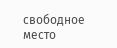свободное место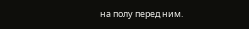на полу перед ним.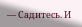— Садитесь. И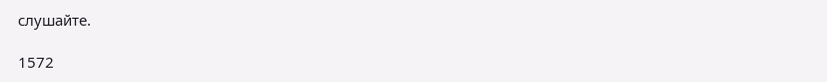слушайте.

1572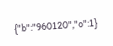{"b":"960120","o":1}